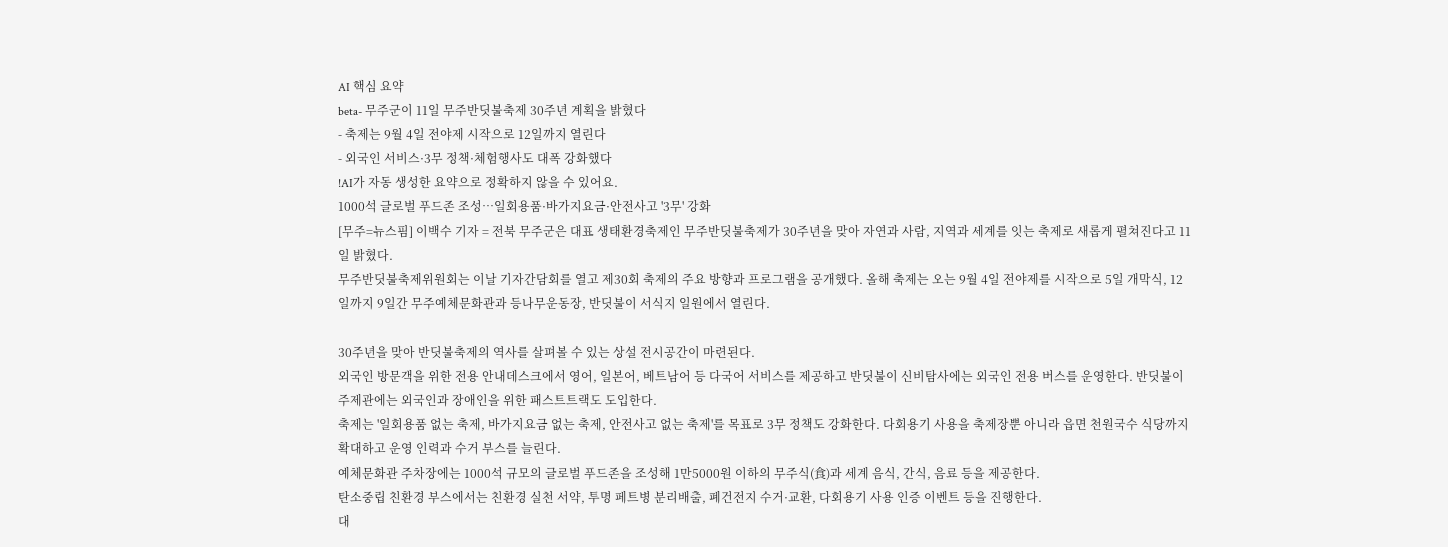AI 핵심 요약
beta- 무주군이 11일 무주반딧불축제 30주년 계획을 밝혔다
- 축제는 9월 4일 전야제 시작으로 12일까지 열린다
- 외국인 서비스·3무 정책·체험행사도 대폭 강화했다
!AI가 자동 생성한 요약으로 정확하지 않을 수 있어요.
1000석 글로벌 푸드존 조성…일회용품·바가지요금·안전사고 '3무' 강화
[무주=뉴스핌] 이백수 기자 = 전북 무주군은 대표 생태환경축제인 무주반딧불축제가 30주년을 맞아 자연과 사람, 지역과 세계를 잇는 축제로 새롭게 펼쳐진다고 11일 밝혔다.
무주반딧불축제위원회는 이날 기자간담회를 열고 제30회 축제의 주요 방향과 프로그램을 공개했다. 올해 축제는 오는 9월 4일 전야제를 시작으로 5일 개막식, 12일까지 9일간 무주예체문화관과 등나무운동장, 반딧불이 서식지 일원에서 열린다.

30주년을 맞아 반딧불축제의 역사를 살펴볼 수 있는 상설 전시공간이 마련된다.
외국인 방문객을 위한 전용 안내데스크에서 영어, 일본어, 베트남어 등 다국어 서비스를 제공하고 반딧불이 신비탐사에는 외국인 전용 버스를 운영한다. 반딧불이 주제관에는 외국인과 장애인을 위한 패스트트랙도 도입한다.
축제는 '일회용품 없는 축제, 바가지요금 없는 축제, 안전사고 없는 축제'를 목표로 3무 정책도 강화한다. 다회용기 사용을 축제장뿐 아니라 읍면 천원국수 식당까지 확대하고 운영 인력과 수거 부스를 늘린다.
예체문화관 주차장에는 1000석 규모의 글로벌 푸드존을 조성해 1만5000원 이하의 무주식(食)과 세계 음식, 간식, 음료 등을 제공한다.
탄소중립 친환경 부스에서는 친환경 실천 서약, 투명 페트병 분리배출, 폐건전지 수거·교환, 다회용기 사용 인증 이벤트 등을 진행한다.
대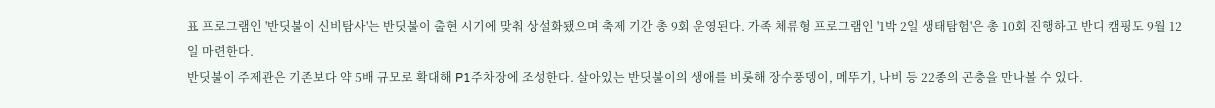표 프로그램인 '반딧불이 신비탐사'는 반딧불이 출현 시기에 맞춰 상설화됐으며 축제 기간 총 9회 운영된다. 가족 체류형 프로그램인 '1박 2일 생태탐험'은 총 10회 진행하고 반디 캠핑도 9월 12일 마련한다.
반딧불이 주제관은 기존보다 약 5배 규모로 확대해 P1주차장에 조성한다. 살아있는 반딧불이의 생애를 비롯해 장수풍뎅이, 메뚜기, 나비 등 22종의 곤충을 만나볼 수 있다.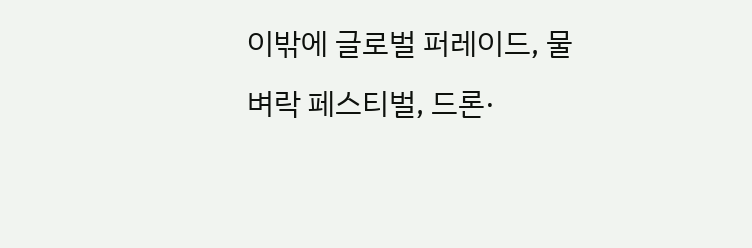이밖에 글로벌 퍼레이드, 물벼락 페스티벌, 드론·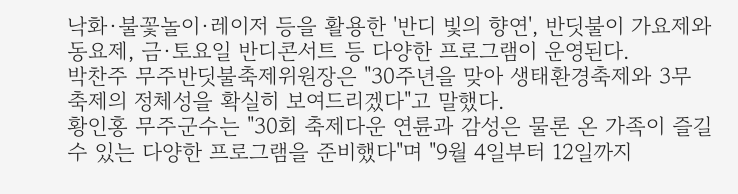낙화·불꽃놀이·레이저 등을 활용한 '반디 빛의 향연', 반딧불이 가요제와 동요제, 금·토요일 반디콘서트 등 다양한 프로그램이 운영된다.
박찬주 무주반딧불축제위원장은 "30주년을 맞아 생태환경축제와 3무 축제의 정체성을 확실히 보여드리겠다"고 말했다.
황인홍 무주군수는 "30회 축제다운 연륜과 감성은 물론 온 가족이 즐길 수 있는 다양한 프로그램을 준비했다"며 "9월 4일부터 12일까지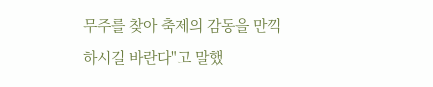무주를 찾아 축제의 감동을 만끽하시길 바란다"고 말했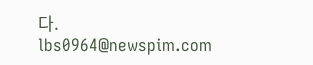다.
lbs0964@newspim.com